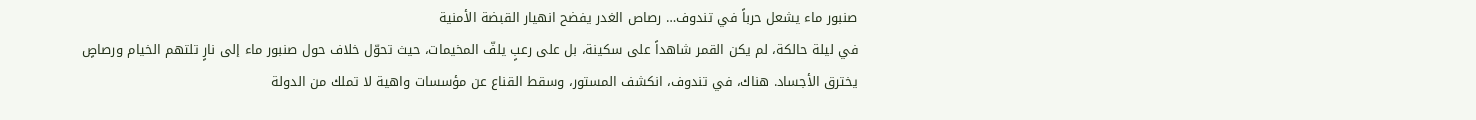صنبور ماء يشعل حرباً في تندوف… رصاص الغدر يفضح انهيار القبضة الأمنية
في ليلة حالكة، لم يكن القمر شاهداً على سكينة، بل على رعبٍ يلفّ المخيمات، حيث تحوّل خلاف حول صنبور ماء إلى نارٍ تلتهم الخيام ورصاصٍ يخترق الأجساد. هناك، في تندوف، انكشف المستور، وسقط القناع عن مؤسسات واهية لا تملك من الدولة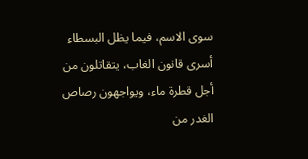سوى الاسم، فيما يظل البسطاء أسرى قانون الغاب، يتقاتلون من أجل قطرة ماء، ويواجهون رصاص الغدر من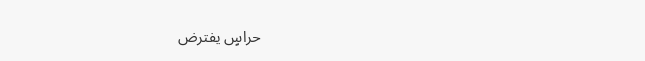حراسٍ يفترض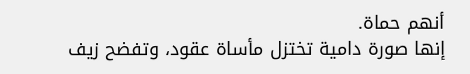أنهم حماة.
إنها صورة دامية تختزل مأساة عقود، وتفضح زيف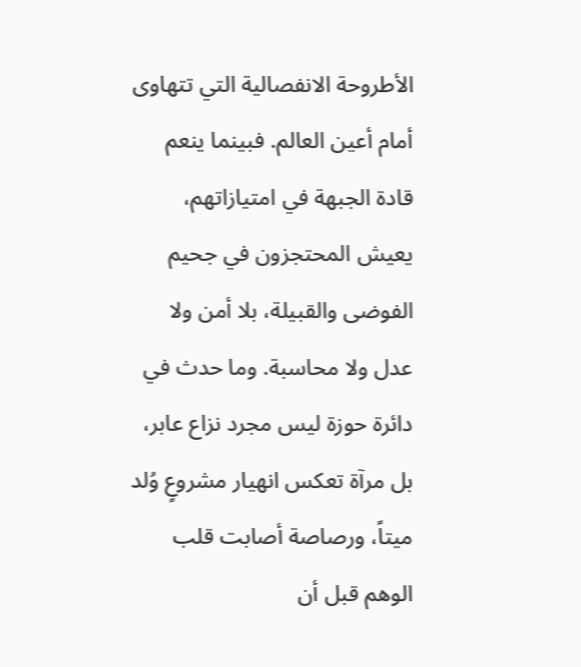الأطروحة الانفصالية التي تتهاوى أمام أعين العالم. فبينما ينعم قادة الجبهة في امتيازاتهم، يعيش المحتجزون في جحيم الفوضى والقبيلة، بلا أمن ولا عدل ولا محاسبة. وما حدث في دائرة حوزة ليس مجرد نزاع عابر، بل مرآة تعكس انهيار مشروعٍ وُلد ميتاً، ورصاصة أصابت قلب الوهم قبل أن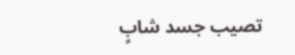تصيب جسد شابٍ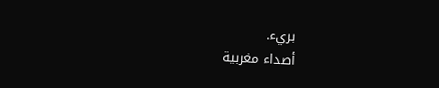بريء.
أصداء مغربية